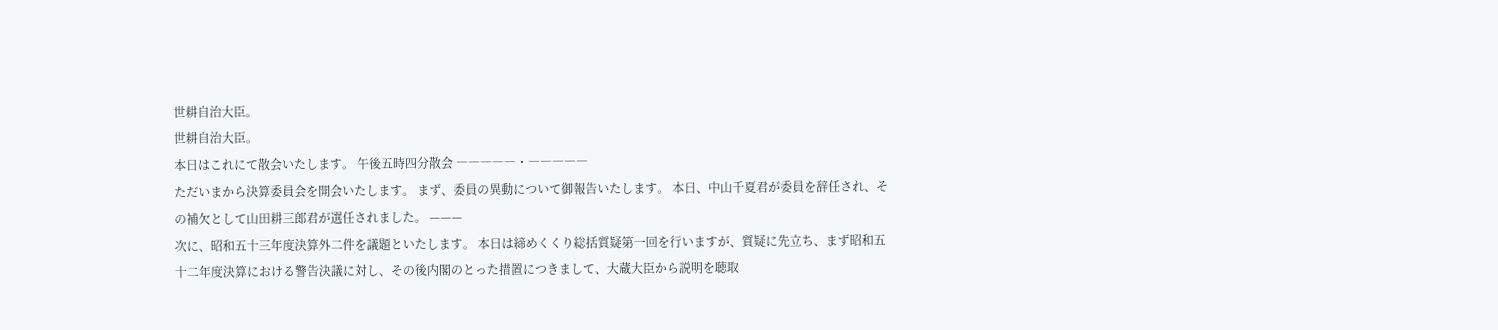世耕自治大臣。
世耕自治大臣。
本日はこれにて散会いたします。 午後五時四分散会 ―――――・―――――
ただいまから決算委員会を開会いたします。 まず、委員の異動について御報告いたします。 本日、中山千夏君が委員を辞任され、その補欠として山田耕三郎君が選任されました。 ———
次に、昭和五十三年度決算外二件を議題といたします。 本日は締めくくり総括質疑第一回を行いますが、質疑に先立ち、まず昭和五十二年度決算における警告決議に対し、その後内閣のとった措置につきまして、大蔵大臣から説明を聴取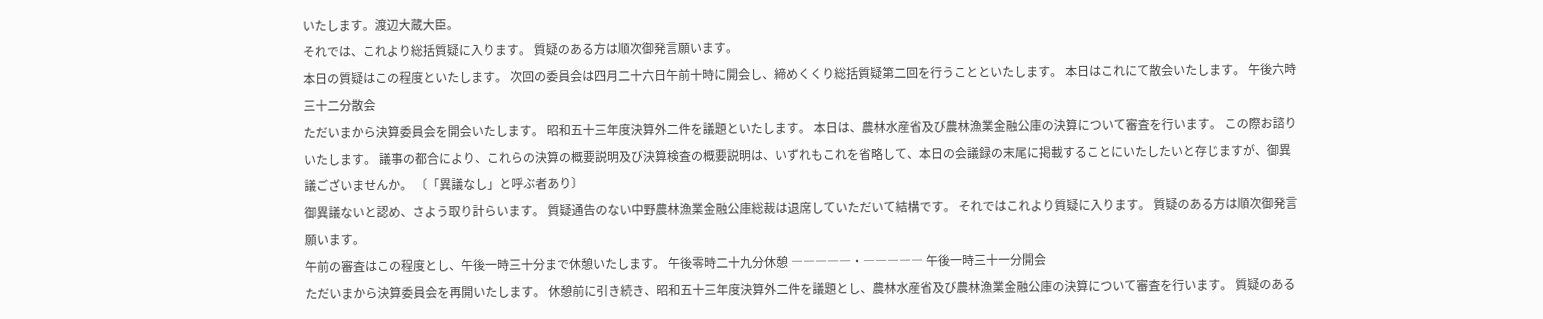いたします。渡辺大蔵大臣。
それでは、これより総括質疑に入ります。 質疑のある方は順次御発言願います。
本日の質疑はこの程度といたします。 次回の委員会は四月二十六日午前十時に開会し、締めくくり総括質疑第二回を行うことといたします。 本日はこれにて散会いたします。 午後六時三十二分散会
ただいまから決算委員会を開会いたします。 昭和五十三年度決算外二件を議題といたします。 本日は、農林水産省及び農林漁業金融公庫の決算について審査を行います。 この際お諮りいたします。 議事の都合により、これらの決算の概要説明及び決算検査の概要説明は、いずれもこれを省略して、本日の会議録の末尾に掲載することにいたしたいと存じますが、御異議ございませんか。 〔「異議なし」と呼ぶ者あり〕
御異議ないと認め、さよう取り計らいます。 質疑通告のない中野農林漁業金融公庫総裁は退席していただいて結構です。 それではこれより質疑に入ります。 質疑のある方は順次御発言願います。
午前の審査はこの程度とし、午後一時三十分まで休憩いたします。 午後零時二十九分休憩 ―――――・――――― 午後一時三十一分開会
ただいまから決算委員会を再開いたします。 休憩前に引き続き、昭和五十三年度決算外二件を議題とし、農林水産省及び農林漁業金融公庫の決算について審査を行います。 質疑のある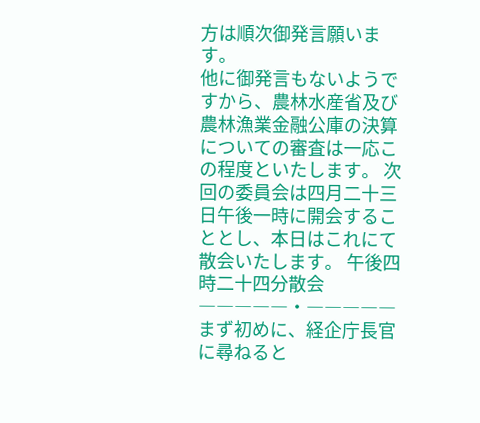方は順次御発言願います。
他に御発言もないようですから、農林水産省及び農林漁業金融公庫の決算についての審査は一応この程度といたします。 次回の委員会は四月二十三日午後一時に開会することとし、本日はこれにて散会いたします。 午後四時二十四分散会 ―――――・―――――
まず初めに、経企庁長官に尋ねると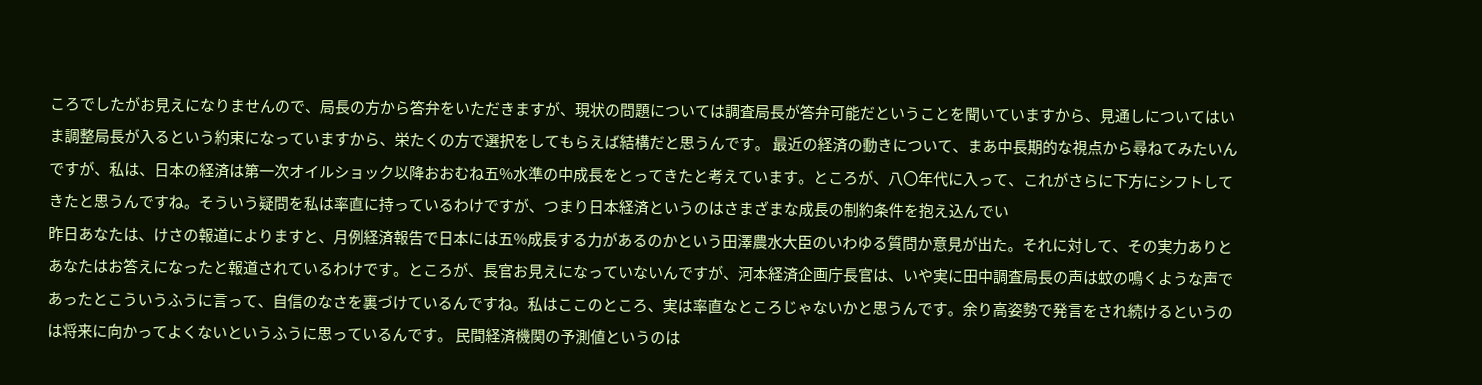ころでしたがお見えになりませんので、局長の方から答弁をいただきますが、現状の問題については調査局長が答弁可能だということを聞いていますから、見通しについてはいま調整局長が入るという約束になっていますから、栄たくの方で選択をしてもらえば結構だと思うんです。 最近の経済の動きについて、まあ中長期的な視点から尋ねてみたいんですが、私は、日本の経済は第一次オイルショック以降おおむね五%水準の中成長をとってきたと考えています。ところが、八〇年代に入って、これがさらに下方にシフトしてきたと思うんですね。そういう疑問を私は率直に持っているわけですが、つまり日本経済というのはさまざまな成長の制約条件を抱え込んでい
昨日あなたは、けさの報道によりますと、月例経済報告で日本には五%成長する力があるのかという田澤農水大臣のいわゆる質問か意見が出た。それに対して、その実力ありとあなたはお答えになったと報道されているわけです。ところが、長官お見えになっていないんですが、河本経済企画庁長官は、いや実に田中調査局長の声は蚊の鳴くような声であったとこういうふうに言って、自信のなさを裏づけているんですね。私はここのところ、実は率直なところじゃないかと思うんです。余り高姿勢で発言をされ続けるというのは将来に向かってよくないというふうに思っているんです。 民間経済機関の予測値というのは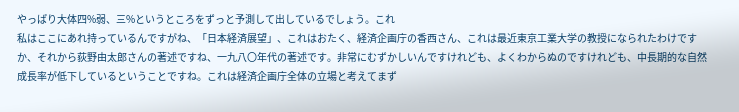やっぱり大体四%弱、三%というところをずっと予測して出しているでしょう。これ
私はここにあれ持っているんですがね、「日本経済展望」、これはおたく、経済企画庁の香西さん、これは最近東京工業大学の教授になられたわけですか、それから荻野由太郎さんの著述ですね、一九八〇年代の著述です。非常にむずかしいんですけれども、よくわからぬのですけれども、中長期的な自然成長率が低下しているということですね。これは経済企画庁全体の立場と考えてまず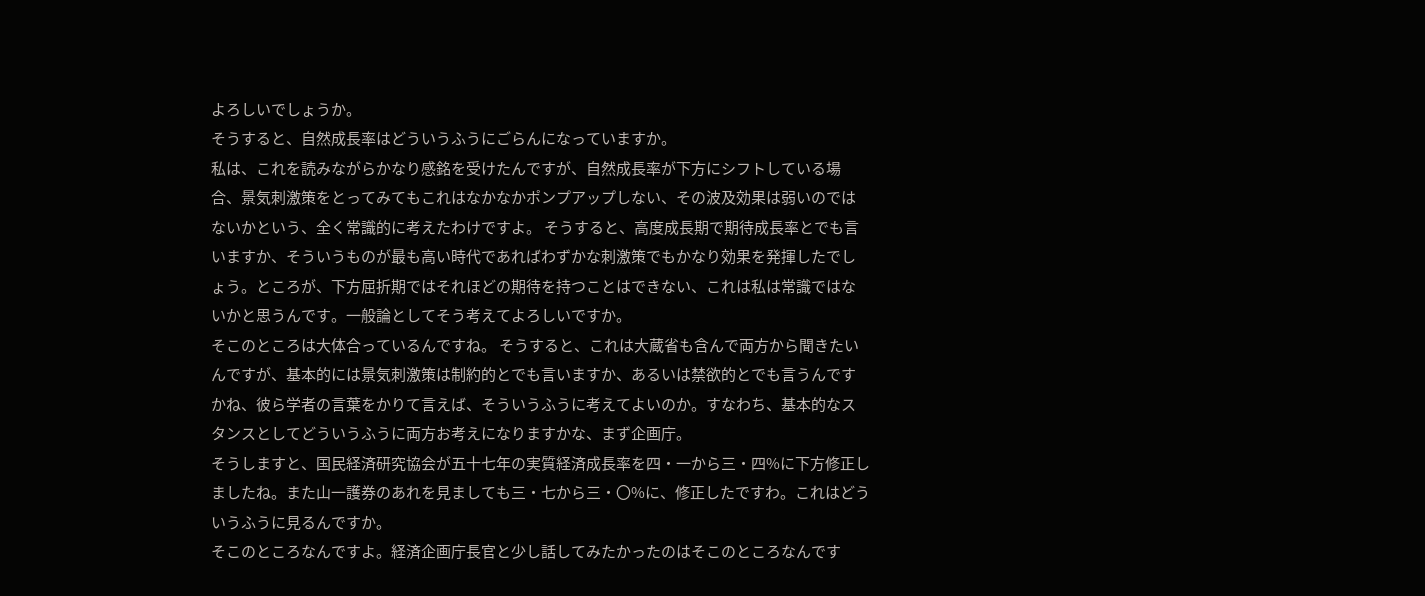よろしいでしょうか。
そうすると、自然成長率はどういうふうにごらんになっていますか。
私は、これを読みながらかなり感銘を受けたんですが、自然成長率が下方にシフトしている場合、景気刺激策をとってみてもこれはなかなかポンプアップしない、その波及効果は弱いのではないかという、全く常識的に考えたわけですよ。 そうすると、高度成長期で期待成長率とでも言いますか、そういうものが最も高い時代であればわずかな刺激策でもかなり効果を発揮したでしょう。ところが、下方屈折期ではそれほどの期待を持つことはできない、これは私は常識ではないかと思うんです。一般論としてそう考えてよろしいですか。
そこのところは大体合っているんですね。 そうすると、これは大蔵省も含んで両方から聞きたいんですが、基本的には景気刺激策は制約的とでも言いますか、あるいは禁欲的とでも言うんですかね、彼ら学者の言葉をかりて言えば、そういうふうに考えてよいのか。すなわち、基本的なスタンスとしてどういうふうに両方お考えになりますかな、まず企画庁。
そうしますと、国民経済研究協会が五十七年の実質経済成長率を四・一から三・四%に下方修正しましたね。また山一護券のあれを見ましても三・七から三・〇%に、修正したですわ。これはどういうふうに見るんですか。
そこのところなんですよ。経済企画庁長官と少し話してみたかったのはそこのところなんです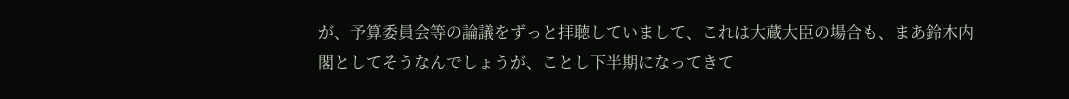が、予算委員会等の論議をずっと拝聴していまして、これは大蔵大臣の場合も、まあ鈴木内閣としてそうなんでしょうが、ことし下半期になってきて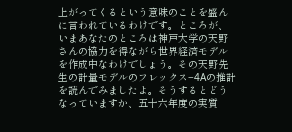上がってくるという意味のことを盛んに言われているわけです。ところが、いまあなたのところは神戸大学の天野さんの協力を得ながら世界経済モデルを作成中なわけでしょう。その天野先生の計量モデルのフレックス−4Aの推計を読んでみましたよ。そうするとどうなっていますか、五十六年度の実質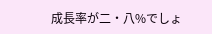成長率が二・八%でしょ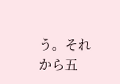う。それから五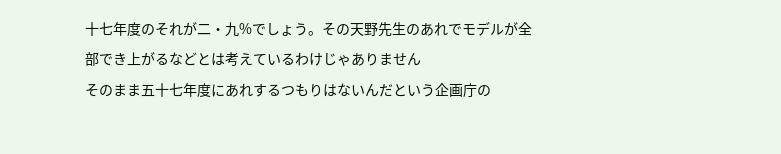十七年度のそれが二・九%でしょう。その天野先生のあれでモデルが全部でき上がるなどとは考えているわけじゃありません
そのまま五十七年度にあれするつもりはないんだという企画庁の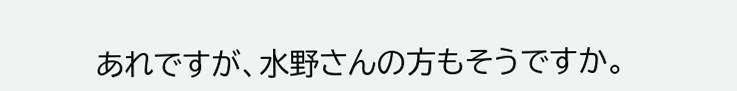あれですが、水野さんの方もそうですか。